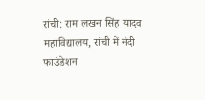रांची: राम लखन सिंह यादव महाविद्यालय, रांची में नंदी फाउंडेशन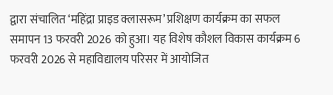द्वारा संचालित ‘महिंद्रा प्राइड क्लासरूम’ प्रशिक्षण कार्यक्रम का सफल समापन 13 फरवरी 2026 को हुआ। यह विशेष कौशल विकास कार्यक्रम 6 फरवरी 2026 से महाविद्यालय परिसर में आयोजित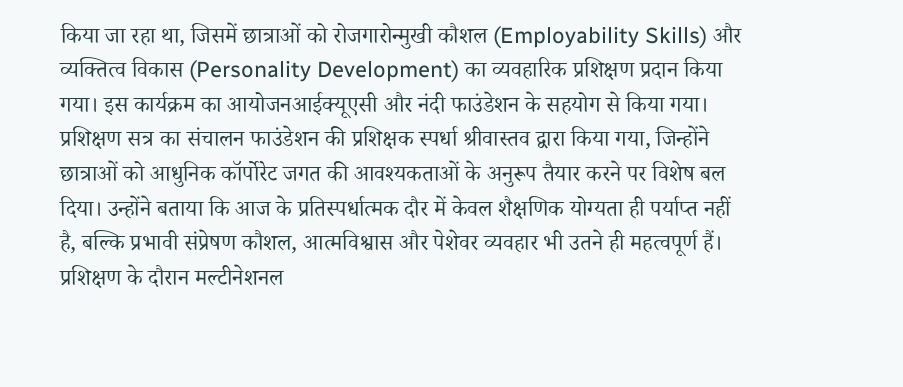किया जा रहा था, जिसमें छात्राओं को रोजगारोन्मुखी कौशल (Employability Skills) और व्यक्तित्व विकास (Personality Development) का व्यवहारिक प्रशिक्षण प्रदान किया गया। इस कार्यक्रम का आयोजनआईक्यूएसी और नंदी फाउंडेशन के सहयोग से किया गया। प्रशिक्षण सत्र का संचालन फाउंडेशन की प्रशिक्षक स्पर्धा श्रीवास्तव द्वारा किया गया, जिन्होंने छात्राओं को आधुनिक कॉर्पोरेट जगत की आवश्यकताओं के अनुरूप तैयार करने पर विशेष बल दिया। उन्होंने बताया कि आज के प्रतिस्पर्धात्मक दौर में केवल शैक्षणिक योग्यता ही पर्याप्त नहीं है, बल्कि प्रभावी संप्रेषण कौशल, आत्मविश्वास और पेशेवर व्यवहार भी उतने ही महत्वपूर्ण हैं। प्रशिक्षण के दौरान मल्टीनेशनल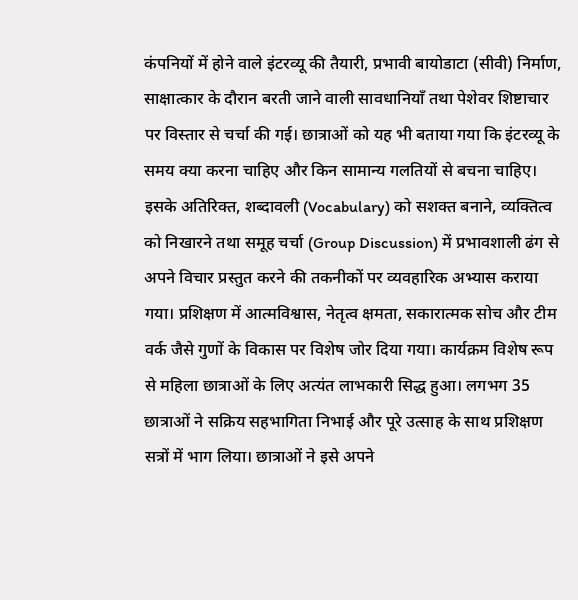कंपनियों में होने वाले इंटरव्यू की तैयारी, प्रभावी बायोडाटा (सीवी) निर्माण, साक्षात्कार के दौरान बरती जाने वाली सावधानियाँ तथा पेशेवर शिष्टाचार पर विस्तार से चर्चा की गई। छात्राओं को यह भी बताया गया कि इंटरव्यू के समय क्या करना चाहिए और किन सामान्य गलतियों से बचना चाहिए।
इसके अतिरिक्त, शब्दावली (Vocabulary) को सशक्त बनाने, व्यक्तित्व को निखारने तथा समूह चर्चा (Group Discussion) में प्रभावशाली ढंग से अपने विचार प्रस्तुत करने की तकनीकों पर व्यवहारिक अभ्यास कराया गया। प्रशिक्षण में आत्मविश्वास, नेतृत्व क्षमता, सकारात्मक सोच और टीम वर्क जैसे गुणों के विकास पर विशेष जोर दिया गया। कार्यक्रम विशेष रूप से महिला छात्राओं के लिए अत्यंत लाभकारी सिद्ध हुआ। लगभग 35 छात्राओं ने सक्रिय सहभागिता निभाई और पूरे उत्साह के साथ प्रशिक्षण सत्रों में भाग लिया। छात्राओं ने इसे अपने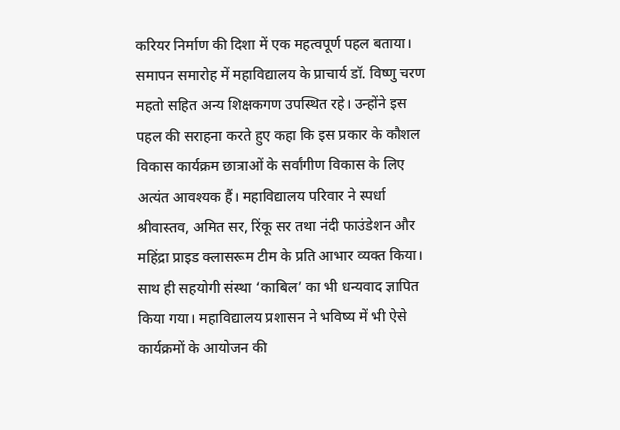करियर निर्माण की दिशा में एक महत्वपूर्ण पहल बताया।
समापन समारोह में महाविद्यालय के प्राचार्य डॉ. विष्णु चरण महतो सहित अन्य शिक्षकगण उपस्थित रहे। उन्होंने इस पहल की सराहना करते हुए कहा कि इस प्रकार के कौशल विकास कार्यक्रम छात्राओं के सर्वांगीण विकास के लिए अत्यंत आवश्यक हैं। महाविद्यालय परिवार ने स्पर्धा श्रीवास्तव, अमित सर, रिंकू सर तथा नंदी फाउंडेशन और महिंद्रा प्राइड क्लासरूम टीम के प्रति आभार व्यक्त किया। साथ ही सहयोगी संस्था ‘काबिल’ का भी धन्यवाद ज्ञापित किया गया। महाविद्यालय प्रशासन ने भविष्य में भी ऐसे कार्यक्रमों के आयोजन की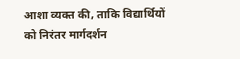आशा व्यक्त की, ताकि विद्यार्थियों को निरंतर मार्गदर्शन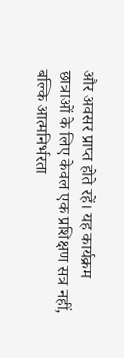और अवसर प्राप्त होते रहें। यह कार्यक्रम छात्राओं के लिए केवल एक प्रशिक्षण सत्र नहीं, बल्कि आत्मनिर्भरता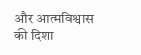और आत्मविश्वास की दिशा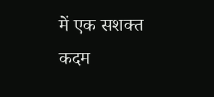में एक सशक्त कदम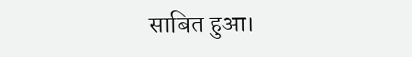साबित हुआ।